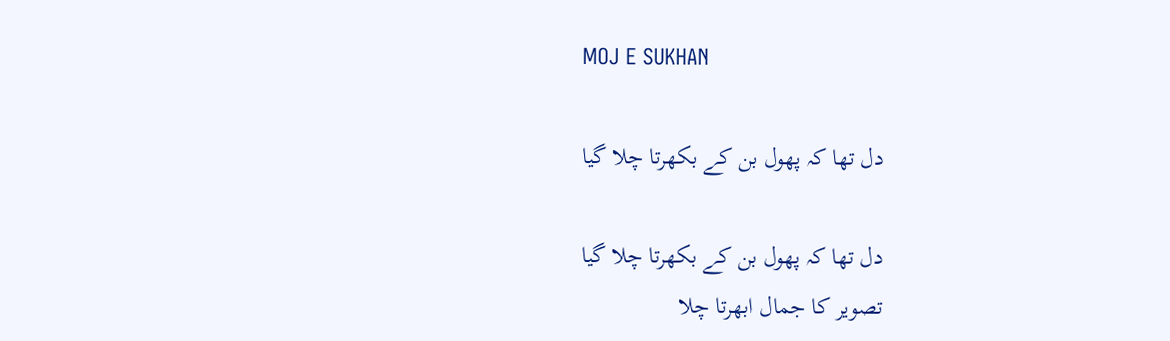MOJ E SUKHAN

دل تھا کہ پھول بن کے بکھرتا چلا گیا

دل تھا کہ پھول بن کے بکھرتا چلا گیا
تصویر کا جمال ابھرتا چلا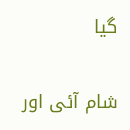گیا

شام آئی اور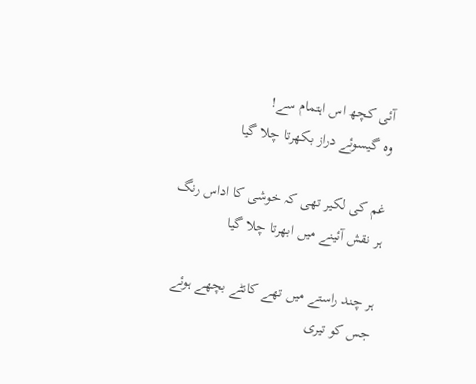آئی کچھ اس اہتمام سے!
وہ گیسوئے دراز بکھرتا چلا گیا

غم کی لکیر تھی کہ خوشی کا اداس رنگ
ہر نقش آئینے میں ابھرتا چلا گیا

ہر چند راستے میں تھے کانٹے بچھے ہوئے
جس کو تیری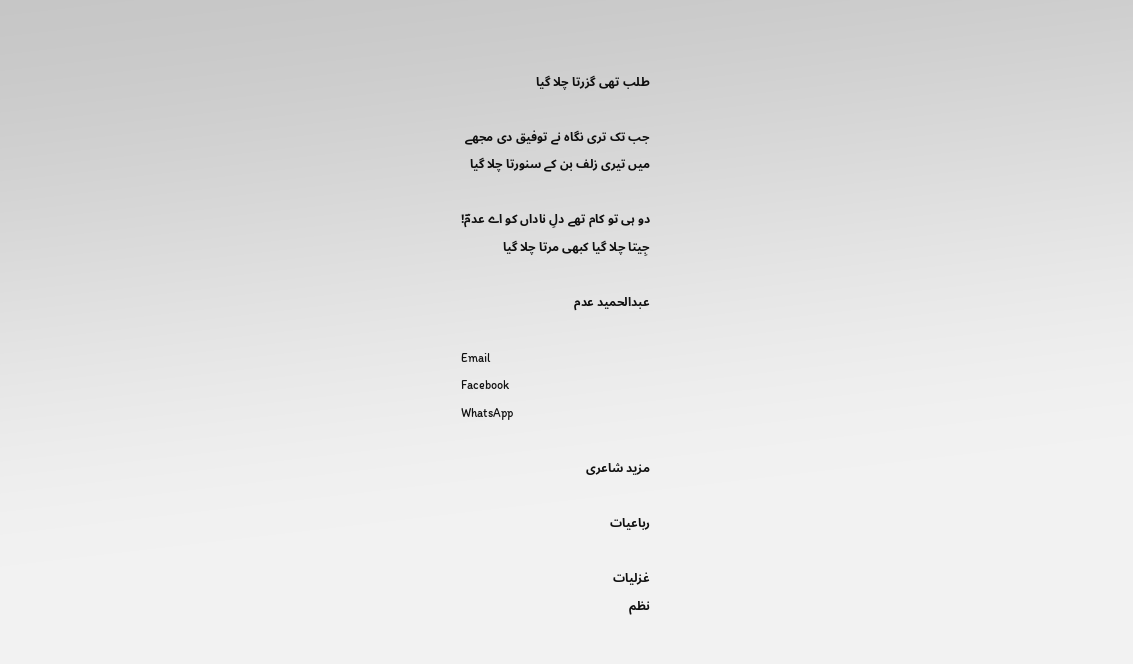طلب تھی گزرتا چلا گیا

جب تک تری نگاہ نے توفیق دی مجھے
میں تیری زلف بن کے سنورتا چلا گیا

دو ہی تو کام تھے دلِ ناداں کو اے عدمؔ!
جِیتا چلا گیا کبھی مرتا چلا گیا

عبدالحمید عدم

Email
Facebook
WhatsApp

مزید شاعری

رباعیات

غزلیات
نظم